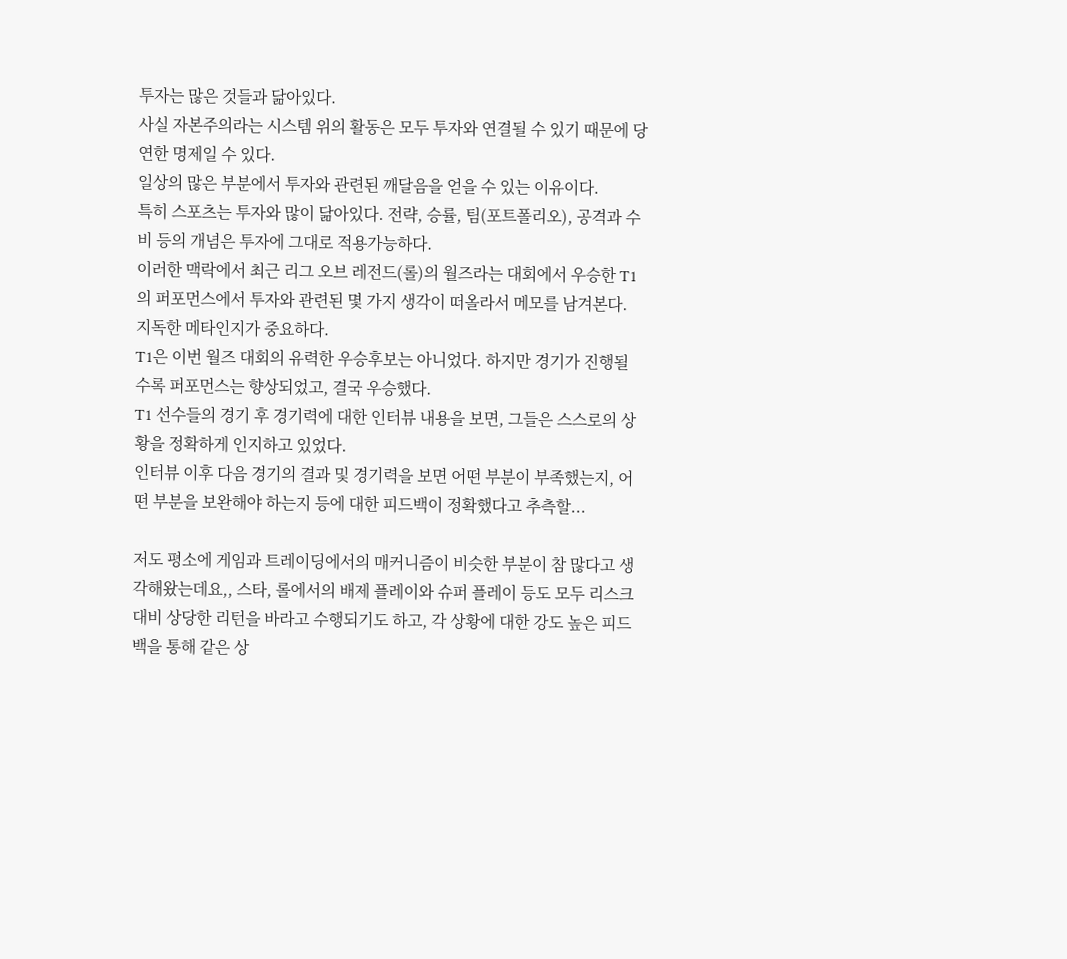투자는 많은 것들과 닮아있다.
사실 자본주의라는 시스템 위의 활동은 모두 투자와 연결될 수 있기 때문에 당연한 명제일 수 있다.
일상의 많은 부분에서 투자와 관련된 깨달음을 얻을 수 있는 이유이다.
특히 스포츠는 투자와 많이 닮아있다. 전략, 승률, 팀(포트폴리오), 공격과 수비 등의 개념은 투자에 그대로 적용가능하다.
이러한 맥락에서 최근 리그 오브 레전드(롤)의 월즈라는 대회에서 우승한 T1의 퍼포먼스에서 투자와 관련된 몇 가지 생각이 떠올라서 메모를 남겨본다.
지독한 메타인지가 중요하다.
T1은 이번 월즈 대회의 유력한 우승후보는 아니었다. 하지만 경기가 진행될 수록 퍼포먼스는 향상되었고, 결국 우승했다.
T1 선수들의 경기 후 경기력에 대한 인터뷰 내용을 보면, 그들은 스스로의 상황을 정확하게 인지하고 있었다.
인터뷰 이후 다음 경기의 결과 및 경기력을 보면 어떤 부분이 부족했는지, 어떤 부분을 보완해야 하는지 등에 대한 피드백이 정확했다고 추측할...

저도 평소에 게임과 트레이딩에서의 매커니즘이 비슷한 부분이 참 많다고 생각해왔는데요,, 스타, 롤에서의 배제 플레이와 슈퍼 플레이 등도 모두 리스크 대비 상당한 리턴을 바라고 수행되기도 하고, 각 상황에 대한 강도 높은 피드백을 통해 같은 상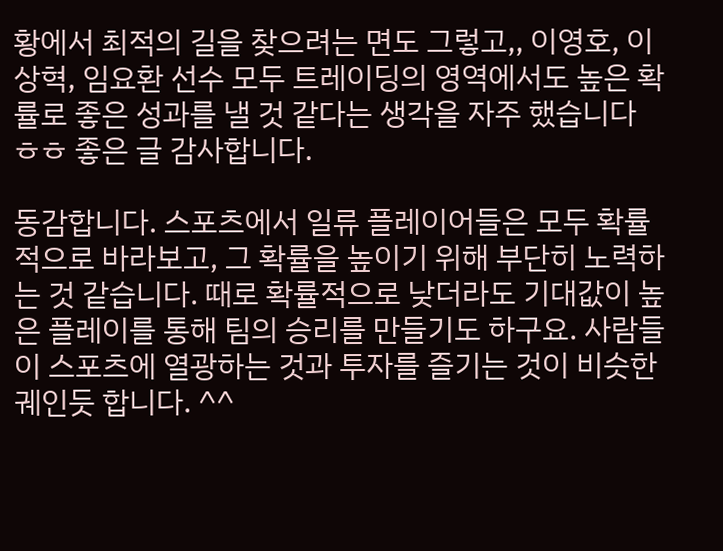황에서 최적의 길을 찾으려는 면도 그렇고,, 이영호, 이상혁, 임요환 선수 모두 트레이딩의 영역에서도 높은 확률로 좋은 성과를 낼 것 같다는 생각을 자주 했습니다 ㅎㅎ 좋은 글 감사합니다.

동감합니다. 스포츠에서 일류 플레이어들은 모두 확률적으로 바라보고, 그 확률을 높이기 위해 부단히 노력하는 것 같습니다. 때로 확률적으로 낮더라도 기대값이 높은 플레이를 통해 팀의 승리를 만들기도 하구요. 사람들이 스포츠에 열광하는 것과 투자를 즐기는 것이 비슷한 궤인듯 합니다. ^^